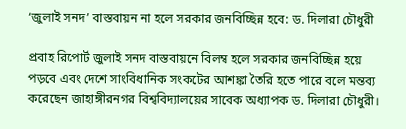‘জুলাই সনদ’ বাস্তবায়ন না হলে সরকার জনবিচ্ছিন্ন হবে: ড. দিলারা চৌধুরী

প্রবাহ রিপোর্ট জুলাই সনদ বাস্তবায়নে বিলম্ব হলে সরকার জনবিচ্ছিন্ন হয়ে পড়বে এবং দেশে সাংবিধানিক সংকটের আশঙ্কা তৈরি হতে পারে বলে মন্তব্য করেছেন জাহাঙ্গীরনগর বিশ্ববিদ্যালয়ের সাবেক অধ্যাপক ড. দিলারা চৌধুরী।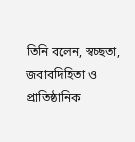তিনি বলেন, স্বচ্ছতা, জবাবদিহিতা ও প্রাতিষ্ঠানিক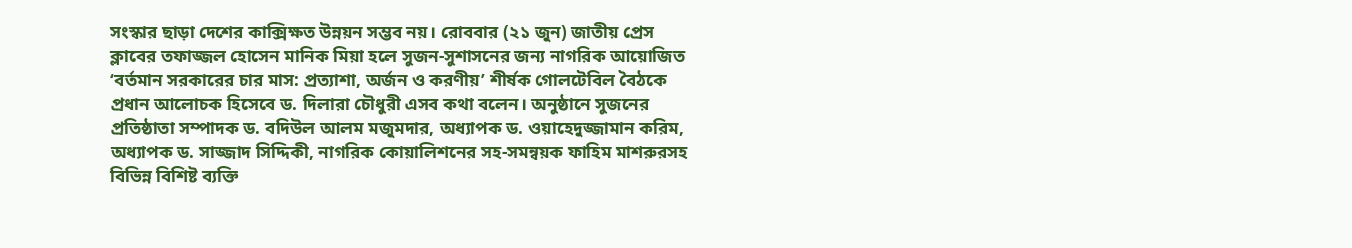সংস্কার ছাড়া দেশের কাক্সিক্ষত উন্নয়ন সম্ভব নয়। রোববার (২১ জুন) জাতীয় প্রেস ক্লাবের তফাজ্জল হোসেন মানিক মিয়া হলে সুজন-সুশাসনের জন্য নাগরিক আয়োজিত ‘বর্তমান সরকারের চার মাস: প্রত্যাশা, অর্জন ও করণীয়’ শীর্ষক গোলটেবিল বৈঠকে প্রধান আলোচক হিসেবে ড. দিলারা চৌধুরী এসব কথা বলেন। অনুষ্ঠানে সুজনের প্রতিষ্ঠাতা সম্পাদক ড. বদিউল আলম মজুমদার, অধ্যাপক ড. ওয়াহেদুজ্জামান করিম, অধ্যাপক ড. সাজ্জাদ সিদ্দিকী, নাগরিক কোয়ালিশনের সহ-সমন্বয়ক ফাহিম মাশরুরসহ বিভিন্ন বিশিষ্ট ব্যক্তি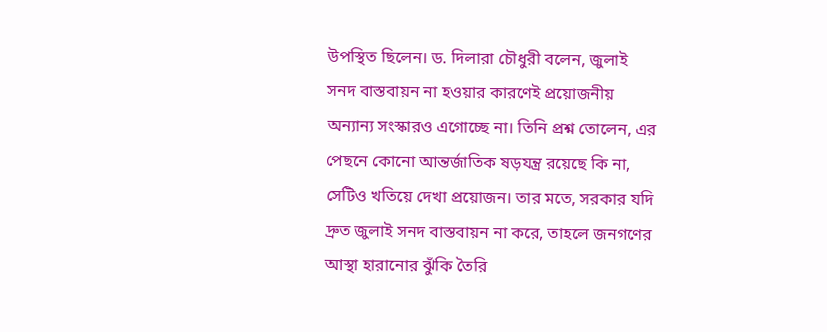উপস্থিত ছিলেন। ড. দিলারা চৌধুরী বলেন, জুলাই সনদ বাস্তবায়ন না হওয়ার কারণেই প্রয়োজনীয় অন্যান্য সংস্কারও এগোচ্ছে না। তিনি প্রশ্ন তোলেন, এর পেছনে কোনো আন্তর্জাতিক ষড়যন্ত্র রয়েছে কি না, সেটিও খতিয়ে দেখা প্রয়োজন। তার মতে, সরকার যদি দ্রুত জুলাই সনদ বাস্তবায়ন না করে, তাহলে জনগণের আস্থা হারানোর ঝুঁকি তৈরি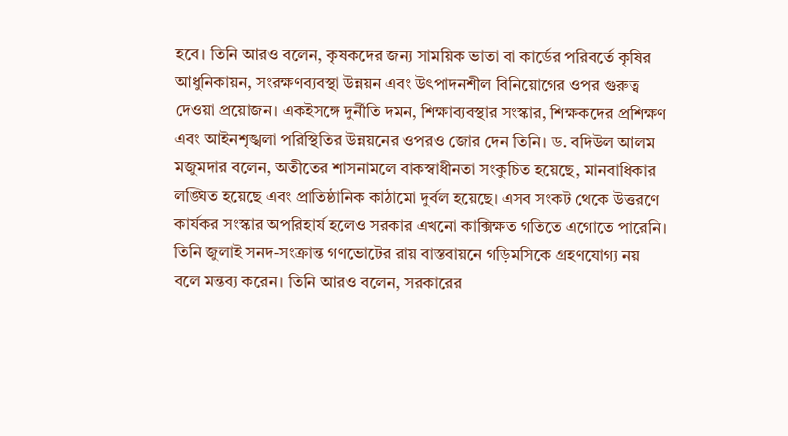হবে। তিনি আরও বলেন, কৃষকদের জন্য সাময়িক ভাতা বা কার্ডের পরিবর্তে কৃষির আধুনিকায়ন, সংরক্ষণব্যবস্থা উন্নয়ন এবং উৎপাদনশীল বিনিয়োগের ওপর গুরুত্ব দেওয়া প্রয়োজন। একইসঙ্গে দুর্নীতি দমন, শিক্ষাব্যবস্থার সংস্কার, শিক্ষকদের প্রশিক্ষণ এবং আইনশৃঙ্খলা পরিস্থিতির উন্নয়নের ওপরও জোর দেন তিনি। ড. বদিউল আলম মজুমদার বলেন, অতীতের শাসনামলে বাকস্বাধীনতা সংকুচিত হয়েছে, মানবাধিকার লঙ্ঘিত হয়েছে এবং প্রাতিষ্ঠানিক কাঠামো দুর্বল হয়েছে। এসব সংকট থেকে উত্তরণে কার্যকর সংস্কার অপরিহার্য হলেও সরকার এখনো কাক্সিক্ষত গতিতে এগোতে পারেনি। তিনি জুলাই সনদ-সংক্রান্ত গণভোটের রায় বাস্তবায়নে গড়িমসিকে গ্রহণযোগ্য নয় বলে মন্তব্য করেন। তিনি আরও বলেন, সরকারের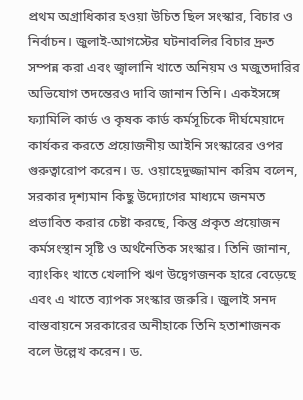প্রথম অগ্রাধিকার হওয়া উচিত ছিল সংস্কার, বিচার ও নির্বাচন। জুলাই-আগস্টের ঘটনাবলির বিচার দ্রুত সম্পন্ন করা এবং জ্বালানি খাতে অনিয়ম ও মজুতদারির অভিযোগ তদন্তেরও দাবি জানান তিনি। একইসঙ্গে ফ্যামিলি কার্ড ও কৃষক কার্ড কর্মসূচিকে দীর্ঘমেয়াদে কার্যকর করতে প্রয়োজনীয় আইনি সংস্কারের ওপর গুরুত্বারোপ করেন। ড. ওয়াহেদুজ্জামান করিম বলেন, সরকার দৃশ্যমান কিছু উদ্যোগের মাধ্যমে জনমত প্রভাবিত করার চেষ্টা করছে, কিন্তু প্রকৃত প্রয়োজন কর্মসংস্থান সৃষ্টি ও অর্থনৈতিক সংস্কার। তিনি জানান, ব্যাংকিং খাতে খেলাপি ঋণ উদ্বেগজনক হারে বেড়েছে এবং এ খাতে ব্যাপক সংস্কার জরুরি। জুলাই সনদ বাস্তবায়নে সরকারের অনীহাকে তিনি হতাশাজনক বলে উল্লেখ করেন। ড.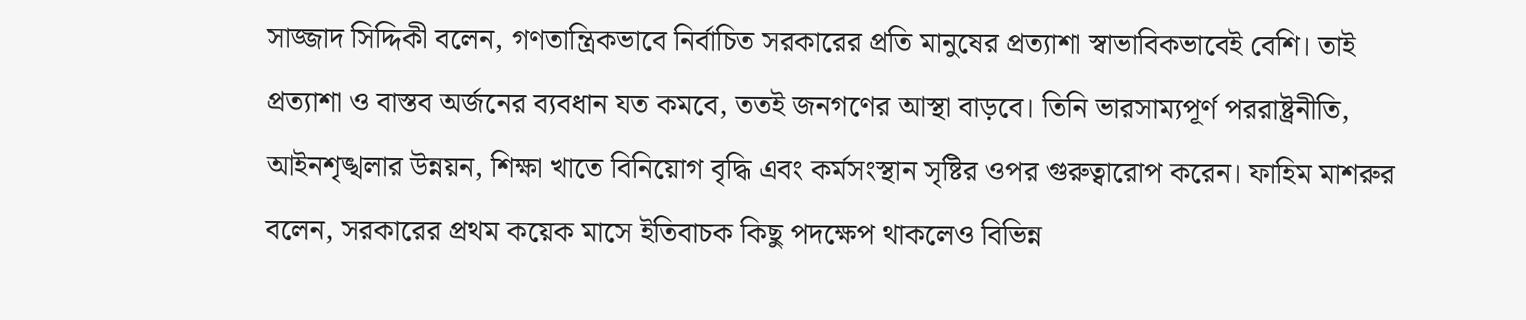সাজ্জাদ সিদ্দিকী বলেন, গণতান্ত্রিকভাবে নির্বাচিত সরকারের প্রতি মানুষের প্রত্যাশা স্বাভাবিকভাবেই বেশি। তাই প্রত্যাশা ও বাস্তব অর্জনের ব্যবধান যত কমবে, ততই জনগণের আস্থা বাড়বে। তিনি ভারসাম্যপূর্ণ পররাষ্ট্রনীতি, আইনশৃঙ্খলার উন্নয়ন, শিক্ষা খাতে বিনিয়োগ বৃদ্ধি এবং কর্মসংস্থান সৃষ্টির ওপর গুরুত্বারোপ করেন। ফাহিম মাশরুর বলেন, সরকারের প্রথম কয়েক মাসে ইতিবাচক কিছু পদক্ষেপ থাকলেও বিভিন্ন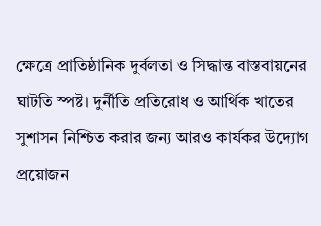ক্ষেত্রে প্রাতিষ্ঠানিক দুর্বলতা ও সিদ্ধান্ত বাস্তবায়নের ঘাটতি স্পষ্ট। দুর্নীতি প্রতিরোধ ও আর্থিক খাতের সুশাসন নিশ্চিত করার জন্য আরও কার্যকর উদ্যোগ প্রয়োজন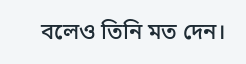বলেও তিনি মত দেন।